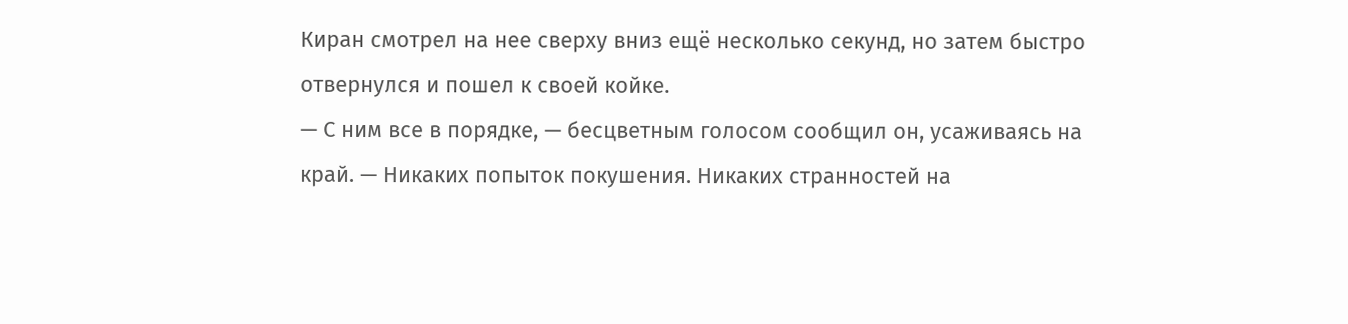Киран смотрел на нее сверху вниз ещё несколько секунд, но затем быстро отвернулся и пошел к своей койке.
— С ним все в порядке, — бесцветным голосом сообщил он, усаживаясь на край. — Никаких попыток покушения. Никаких странностей на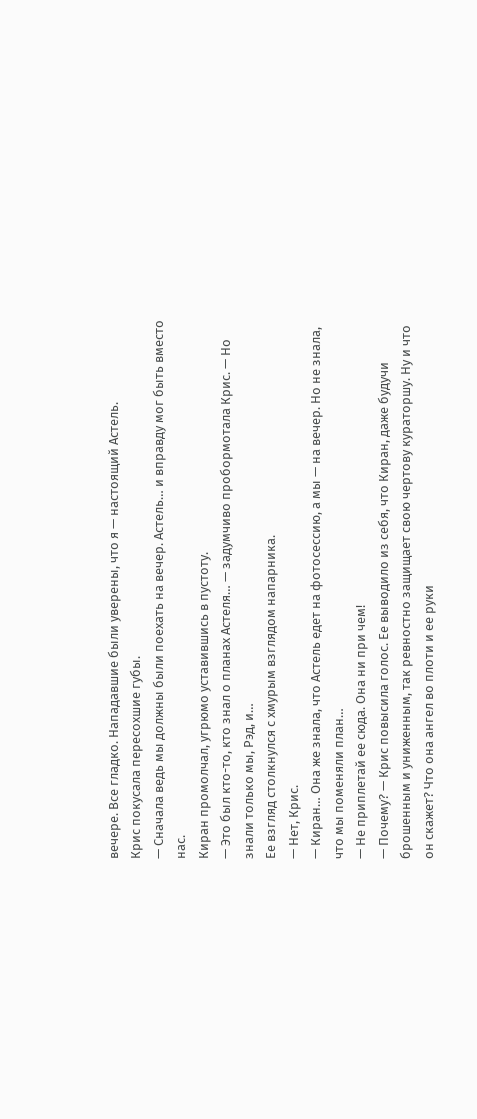вечере. Все гладко. Нападавшие были уверены, что я — настоящий Астель.
Крис покусала пересохшие губы.
— Сначала ведь мы должны были поехать на вечер. Астель… и вправду мог быть вместо нас.
Киран промолчал, угрюмо уставившись в пустоту.
— Это был кто-то, кто знал о планах Астеля… — задумчиво пробормотала Крис. — Но знали только мы, Рэд, и…
Ее взгляд столкнулся с хмурым взглядом напарника.
— Нет, Крис.
— Киран… Она же знала, что Астель едет на фотосессию, а мы — на вечер. Но не знала, что мы поменяли план…
— Не приплетай ее сюда. Она ни при чем!
— Почему? — Крис повысила голос. Ее выводило из себя, что Киран, даже будучи брошенным и униженным, так ревностно защищает свою чертову кураторшу. Ну и что он скажет? Что она ангел во плоти и ее руки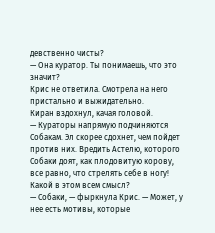девственно чисты?
— Она куратор. Ты понимаешь, что это значит?
Крис не ответила. Смотрела на него пристально и выжидательно.
Киран вздохнул, качая головой.
— Кураторы напрямую подчиняются Собакам. Эл скорее сдохнет, чем пойдет против них. Вредить Астелю, которого Собаки доят, как плодовитую корову, все равно, что стрелять себе в ногу! Какой в этом всем смысл?
— Собаки, — фыркнула Крис. — Может, у нее есть мотивы, которые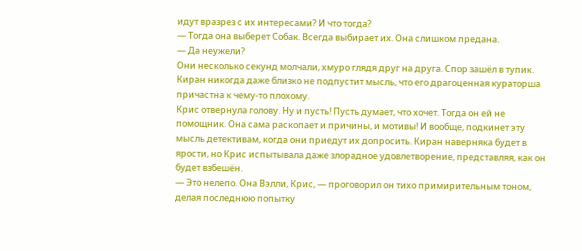идут вразрез с их интересами? И что тогда?
— Тогда она выберет Собак. Всегда выбирает их. Она слишком предана.
— Да неужели?
Они несколько секунд молчали, хмуро глядя друг на друга. Спор зашёл в тупик. Киран никогда даже близко не подпустит мысль, что его драгоценная кураторша причастна к чему-то плохому.
Крис отвернула голову. Ну и пусть! Пусть думает, что хочет. Тогда он ей не помощник. Она сама раскопает и причины, и мотивы! И вообще, подкинет эту мысль детективам, когда они приедут их допросить. Киран наверняка будет в ярости, но Крис испытывала даже злорадное удовлетворение, представляя, как он будет взбешён.
— Это нелепо. Она Вэлли, Крис, — проговорил он тихо примирительным тоном, делая последнюю попытку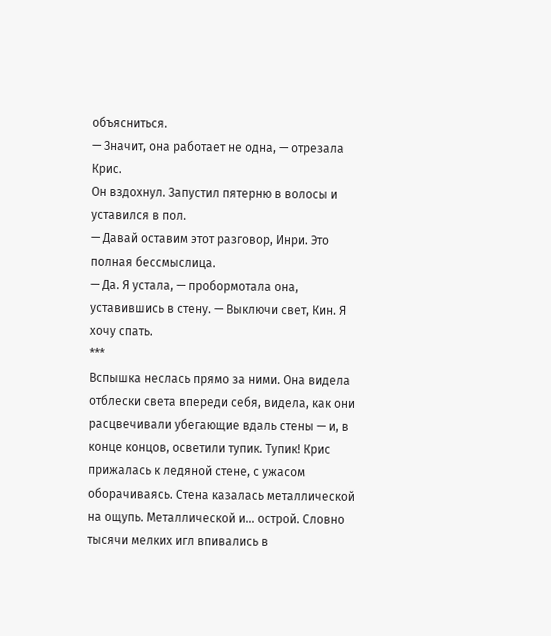объясниться.
— Значит, она работает не одна, — отрезала Крис.
Он вздохнул. Запустил пятерню в волосы и уставился в пол.
— Давай оставим этот разговор, Инри. Это полная бессмыслица.
— Да. Я устала, — пробормотала она, уставившись в стену. — Выключи свет, Кин. Я хочу спать.
***
Вспышка неслась прямо за ними. Она видела отблески света впереди себя, видела, как они расцвечивали убегающие вдаль стены — и, в конце концов, осветили тупик. Тупик! Крис прижалась к ледяной стене, с ужасом оборачиваясь. Стена казалась металлической на ощупь. Металлической и… острой. Словно тысячи мелких игл впивались в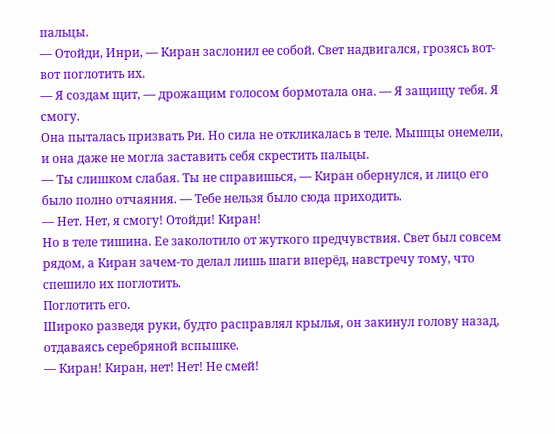пальцы.
— Отойди, Инри, — Киран заслонил ее собой. Свет надвигался, грозясь вот-вот поглотить их.
— Я создам щит, — дрожащим голосом бормотала она. — Я защищу тебя. Я смогу.
Она пыталась призвать Ри. Но сила не откликалась в теле. Мышцы онемели, и она даже не могла заставить себя скрестить пальцы.
— Ты слишком слабая. Ты не справишься, — Киран обернулся, и лицо его было полно отчаяния. — Тебе нельзя было сюда приходить.
— Нет. Нет, я смогу! Отойди! Киран!
Но в теле тишина. Ее заколотило от жуткого предчувствия. Свет был совсем рядом, а Киран зачем-то делал лишь шаги вперёд, навстречу тому, что спешило их поглотить.
Поглотить его.
Широко разведя руки, будто расправлял крылья, он закинул голову назад, отдаваясь серебряной вспышке.
— Киран! Киран, нет! Нет! Не смей!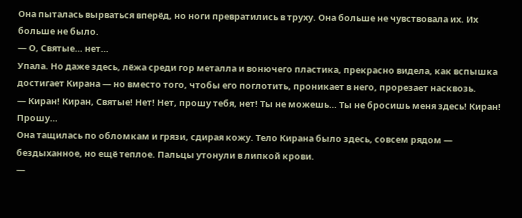Она пыталась вырваться вперёд, но ноги превратились в труху. Она больше не чувствовала их. Их больше не было.
— О, Святые… нет…
Упала. Но даже здесь, лёжа среди гор металла и вонючего пластика, прекрасно видела, как вспышка достигает Кирана — но вместо того, чтобы его поглотить, проникает в него, прорезает насквозь.
— Киран! Киран, Святые! Нет! Нет, прошу тебя, нет! Ты не можешь… Ты не бросишь меня здесь! Киран! Прошу…
Она тащилась по обломкам и грязи, сдирая кожу. Тело Кирана было здесь, совсем рядом — бездыханное, но ещё теплое. Пальцы утонули в липкой крови.
—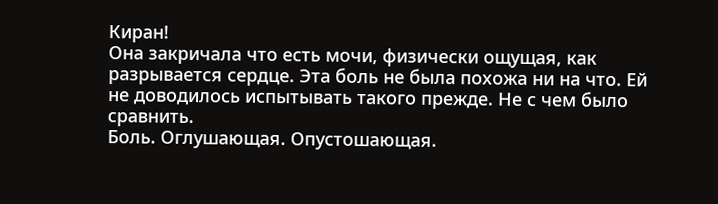Киран!
Она закричала что есть мочи, физически ощущая, как разрывается сердце. Эта боль не была похожа ни на что. Ей не доводилось испытывать такого прежде. Не с чем было сравнить.
Боль. Оглушающая. Опустошающая.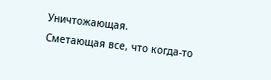Уничтожающая.
Сметающая все, что когда-то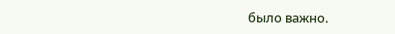было важно.